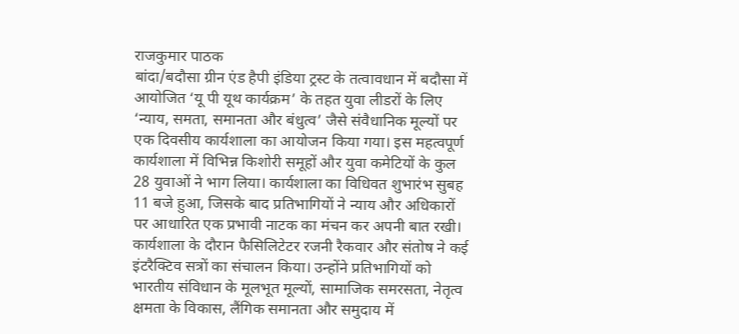राजकुमार पाठक
बांदा/बदौसा ग्रीन एंड हैपी इंडिया ट्रस्ट के तत्वावधान में बदौसा में आयोजित ‘यू पी यूथ कार्यक्रम’ के तहत युवा लीडरों के लिए ‘न्याय, समता, समानता और बंधुत्व’ जैसे संवैधानिक मूल्यों पर एक दिवसीय कार्यशाला का आयोजन किया गया। इस महत्वपूर्ण कार्यशाला में विभिन्न किशोरी समूहों और युवा कमेटियों के कुल 28 युवाओं ने भाग लिया। कार्यशाला का विधिवत शुभारंभ सुबह 11 बजे हुआ, जिसके बाद प्रतिभागियों ने न्याय और अधिकारों पर आधारित एक प्रभावी नाटक का मंचन कर अपनी बात रखी।
कार्यशाला के दौरान फैसिलिटेटर रजनी रैकवार और संतोष ने कई इंटरैक्टिव सत्रों का संचालन किया। उन्होंने प्रतिभागियों को भारतीय संविधान के मूलभूत मूल्यों, सामाजिक समरसता, नेतृत्व क्षमता के विकास, लैंगिक समानता और समुदाय में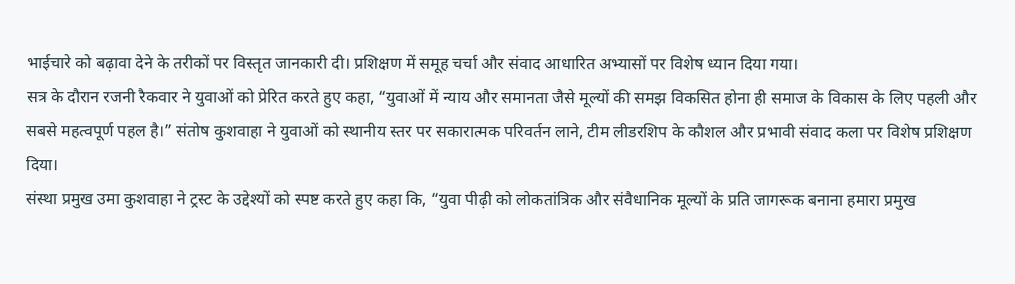भाईचारे को बढ़ावा देने के तरीकों पर विस्तृत जानकारी दी। प्रशिक्षण में समूह चर्चा और संवाद आधारित अभ्यासों पर विशेष ध्यान दिया गया।
सत्र के दौरान रजनी रैकवार ने युवाओं को प्रेरित करते हुए कहा, “युवाओं में न्याय और समानता जैसे मूल्यों की समझ विकसित होना ही समाज के विकास के लिए पहली और सबसे महत्वपूर्ण पहल है।” संतोष कुशवाहा ने युवाओं को स्थानीय स्तर पर सकारात्मक परिवर्तन लाने, टीम लीडरशिप के कौशल और प्रभावी संवाद कला पर विशेष प्रशिक्षण दिया।
संस्था प्रमुख उमा कुशवाहा ने ट्रस्ट के उद्देश्यों को स्पष्ट करते हुए कहा कि, “युवा पीढ़ी को लोकतांत्रिक और संवैधानिक मूल्यों के प्रति जागरूक बनाना हमारा प्रमुख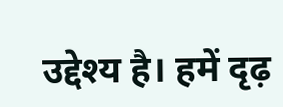उद्देश्य है। हमें दृढ़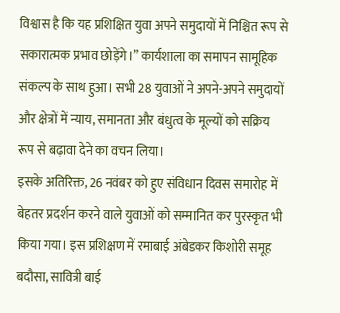विश्वास है कि यह प्रशिक्षित युवा अपने समुदायों में निश्चित रूप से सकारात्मक प्रभाव छोड़ेंगे।” कार्यशाला का समापन सामूहिक संकल्प के साथ हुआ। सभी 28 युवाओं ने अपने-अपने समुदायों और क्षेत्रों में न्याय, समानता और बंधुत्व के मूल्यों को सक्रिय रूप से बढ़ावा देने का वचन लिया।
इसके अतिरिक्त, 26 नवंबर को हुए संविधान दिवस समारोह में बेहतर प्रदर्शन करने वाले युवाओं को सम्मानित कर पुरस्कृत भी किया गया। इस प्रशिक्षण में रमाबाई अंबेडकर किशोरी समूह बदौसा, सावित्री बाई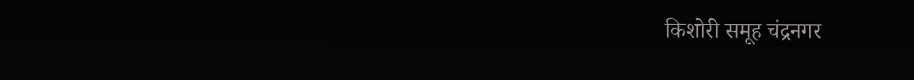किशोरी समूह चंद्रनगर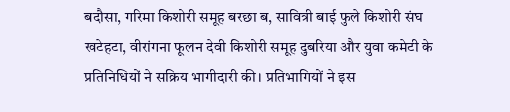बदौसा, गरिमा किशोरी समूह बरछा ब, सावित्री बाई फुले किशोरी संघ खटेहटा, वीरांगना फूलन देवी किशोरी समूह दुबरिया और युवा कमेटी के प्रतिनिधियों ने सक्रिय भागीदारी की। प्रतिभागियों ने इस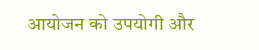आयोजन को उपयोगी और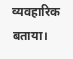व्यवहारिक बताया।